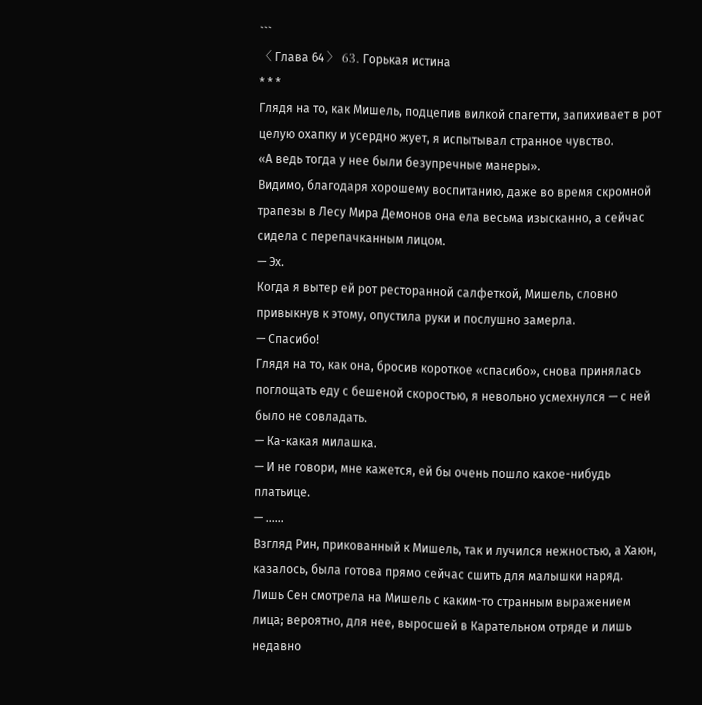```
〈 Глава 64 〉 63. Горькая истина
* * *
Глядя на то, как Мишель, подцепив вилкой спагетти, запихивает в рот целую охапку и усердно жует, я испытывал странное чувство.
«А ведь тогда у нее были безупречные манеры».
Видимо, благодаря хорошему воспитанию, даже во время скромной трапезы в Лесу Мира Демонов она ела весьма изысканно, а сейчас сидела с перепачканным лицом.
— Эх.
Когда я вытер ей рот ресторанной салфеткой, Мишель, словно привыкнув к этому, опустила руки и послушно замерла.
— Спасибо!
Глядя на то, как она, бросив короткое «спасибо», снова принялась поглощать еду с бешеной скоростью, я невольно усмехнулся — с ней было не совладать.
— Ка-какая милашка.
— И не говори, мне кажется, ей бы очень пошло какое-нибудь платьице.
— ......
Взгляд Рин, прикованный к Мишель, так и лучился нежностью, а Хаюн, казалось, была готова прямо сейчас сшить для малышки наряд.
Лишь Сен смотрела на Мишель с каким-то странным выражением лица; вероятно, для нее, выросшей в Карательном отряде и лишь недавно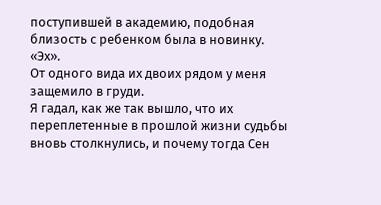поступившей в академию, подобная близость с ребенком была в новинку.
«Эх».
От одного вида их двоих рядом у меня защемило в груди.
Я гадал, как же так вышло, что их переплетенные в прошлой жизни судьбы вновь столкнулись, и почему тогда Сен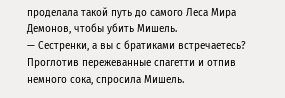проделала такой путь до самого Леса Мира Демонов, чтобы убить Мишель.
— Сестренки, а вы с братиками встречаетесь?
Проглотив пережеванные спагетти и отпив немного сока, спросила Мишель.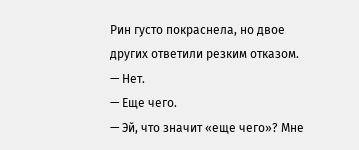Рин густо покраснела, но двое других ответили резким отказом.
— Нет.
— Еще чего.
— Эй, что значит «еще чего»? Мне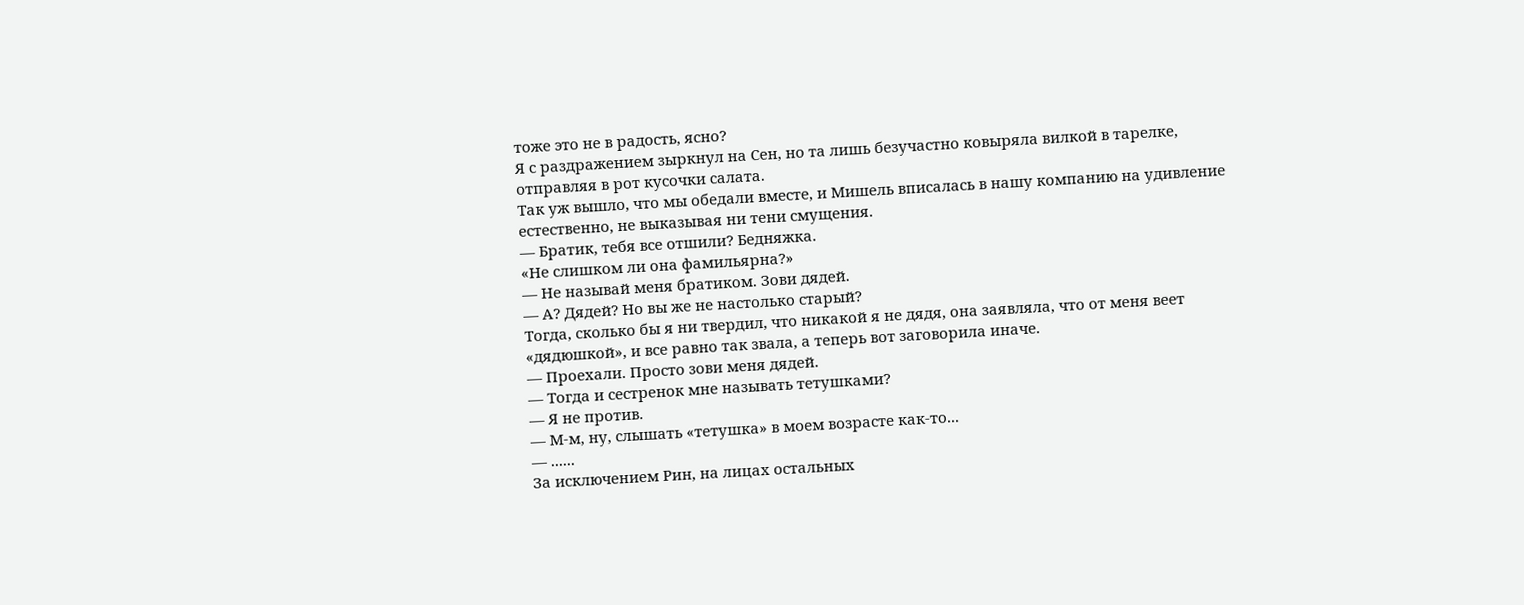тоже это не в радость, ясно?
Я с раздражением зыркнул на Сен, но та лишь безучастно ковыряла вилкой в тарелке, отправляя в рот кусочки салата.
Так уж вышло, что мы обедали вместе, и Мишель вписалась в нашу компанию на удивление естественно, не выказывая ни тени смущения.
— Братик, тебя все отшили? Бедняжка.
«Не слишком ли она фамильярна?»
— Не называй меня братиком. Зови дядей.
— А? Дядей? Но вы же не настолько старый?
Тогда, сколько бы я ни твердил, что никакой я не дядя, она заявляла, что от меня веет «дядюшкой», и все равно так звала, а теперь вот заговорила иначе.
— Проехали. Просто зови меня дядей.
— Тогда и сестренок мне называть тетушками?
— Я не против.
— М-м, ну, слышать «тетушка» в моем возрасте как-то...
— ......
За исключением Рин, на лицах остальных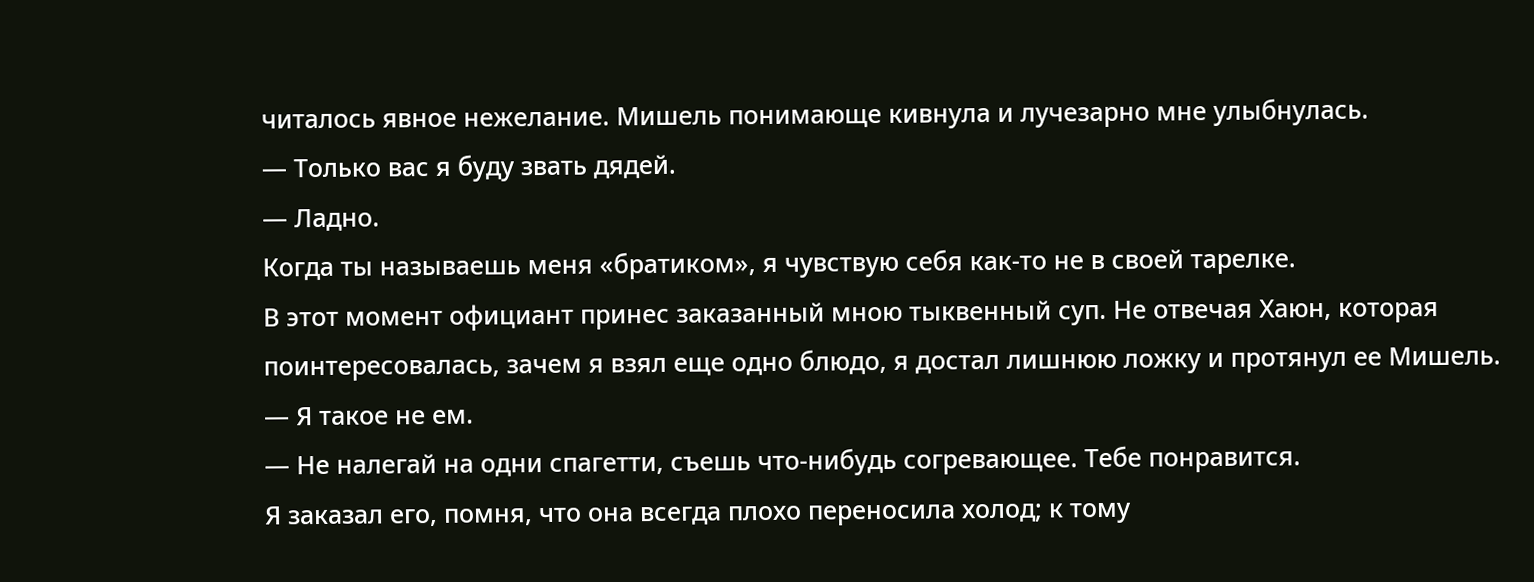читалось явное нежелание. Мишель понимающе кивнула и лучезарно мне улыбнулась.
— Только вас я буду звать дядей.
— Ладно.
Когда ты называешь меня «братиком», я чувствую себя как-то не в своей тарелке.
В этот момент официант принес заказанный мною тыквенный суп. Не отвечая Хаюн, которая поинтересовалась, зачем я взял еще одно блюдо, я достал лишнюю ложку и протянул ее Мишель.
— Я такое не ем.
— Не налегай на одни спагетти, съешь что-нибудь согревающее. Тебе понравится.
Я заказал его, помня, что она всегда плохо переносила холод; к тому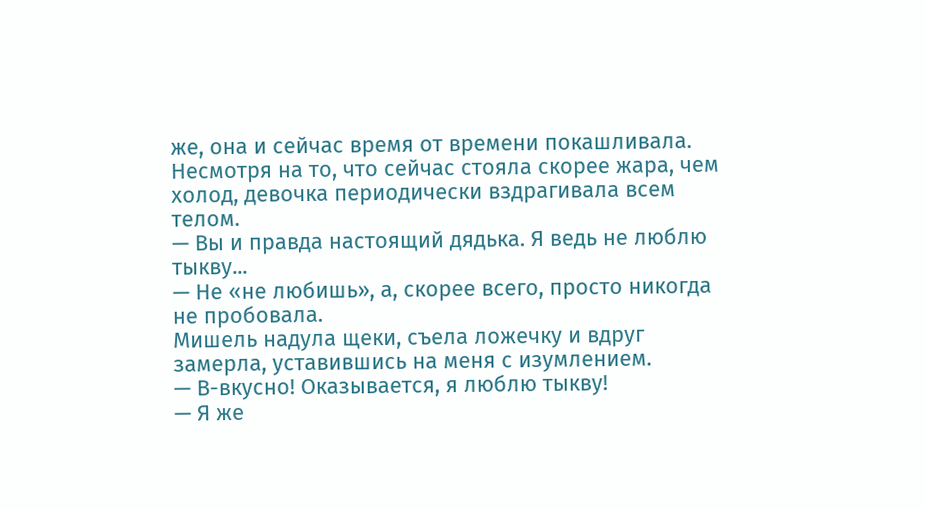же, она и сейчас время от времени покашливала.
Несмотря на то, что сейчас стояла скорее жара, чем холод, девочка периодически вздрагивала всем телом.
— Вы и правда настоящий дядька. Я ведь не люблю тыкву...
— Не «не любишь», а, скорее всего, просто никогда не пробовала.
Мишель надула щеки, съела ложечку и вдруг замерла, уставившись на меня с изумлением.
— В-вкусно! Оказывается, я люблю тыкву!
— Я же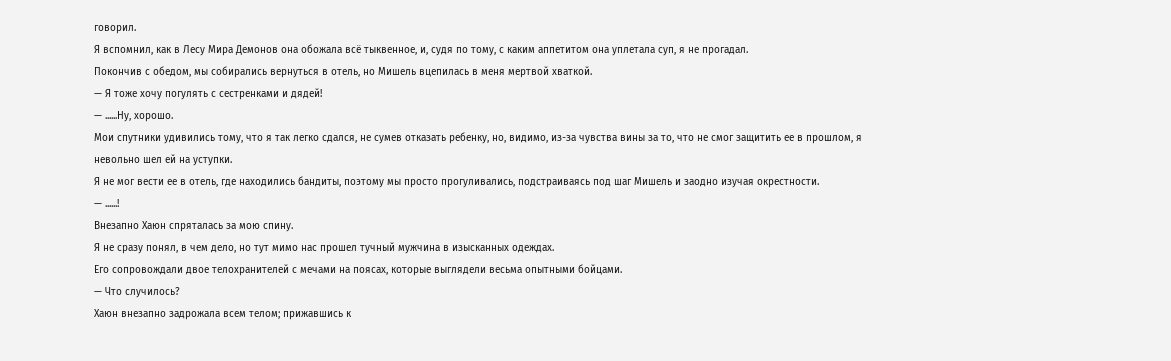говорил.
Я вспомнил, как в Лесу Мира Демонов она обожала всё тыквенное, и, судя по тому, с каким аппетитом она уплетала суп, я не прогадал.
Покончив с обедом, мы собирались вернуться в отель, но Мишель вцепилась в меня мертвой хваткой.
— Я тоже хочу погулять с сестренками и дядей!
— ......Ну, хорошо.
Мои спутники удивились тому, что я так легко сдался, не сумев отказать ребенку, но, видимо, из-за чувства вины за то, что не смог защитить ее в прошлом, я невольно шел ей на уступки.
Я не мог вести ее в отель, где находились бандиты, поэтому мы просто прогуливались, подстраиваясь под шаг Мишель и заодно изучая окрестности.
— ......!
Внезапно Хаюн спряталась за мою спину.
Я не сразу понял, в чем дело, но тут мимо нас прошел тучный мужчина в изысканных одеждах.
Его сопровождали двое телохранителей с мечами на поясах, которые выглядели весьма опытными бойцами.
— Что случилось?
Хаюн внезапно задрожала всем телом; прижавшись к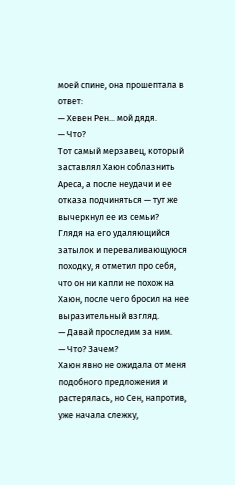моей спине, она прошептала в ответ:
— Хевен Рен... мой дядя.
— Что?
Тот самый мерзавец, который заставлял Хаюн соблазнить Ареса, а после неудачи и ее отказа подчиняться — тут же вычеркнул ее из семьи?
Глядя на его удаляющийся затылок и переваливающуюся походку, я отметил про себя, что он ни капли не похож на Хаюн, после чего бросил на нее выразительный взгляд.
— Давай проследим за ним.
— Что? Зачем?
Хаюн явно не ожидала от меня подобного предложения и растерялась, но Сен, напротив, уже начала слежку,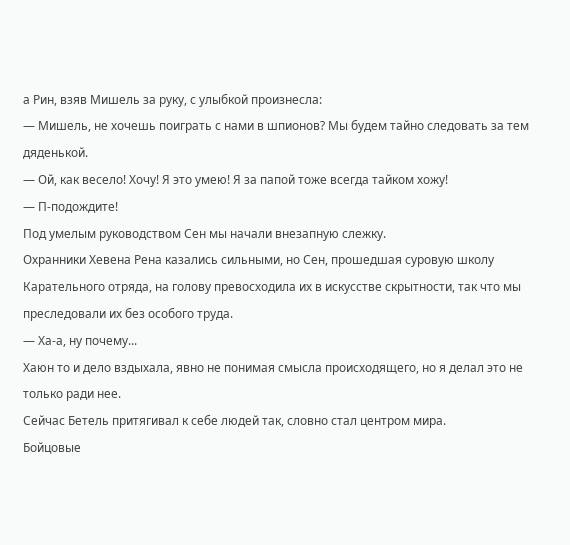а Рин, взяв Мишель за руку, с улыбкой произнесла:
— Мишель, не хочешь поиграть с нами в шпионов? Мы будем тайно следовать за тем дяденькой.
— Ой, как весело! Хочу! Я это умею! Я за папой тоже всегда тайком хожу!
— П-подождите!
Под умелым руководством Сен мы начали внезапную слежку.
Охранники Хевена Рена казались сильными, но Сен, прошедшая суровую школу Карательного отряда, на голову превосходила их в искусстве скрытности, так что мы преследовали их без особого труда.
— Ха-а, ну почему...
Хаюн то и дело вздыхала, явно не понимая смысла происходящего, но я делал это не только ради нее.
Сейчас Бетель притягивал к себе людей так, словно стал центром мира.
Бойцовые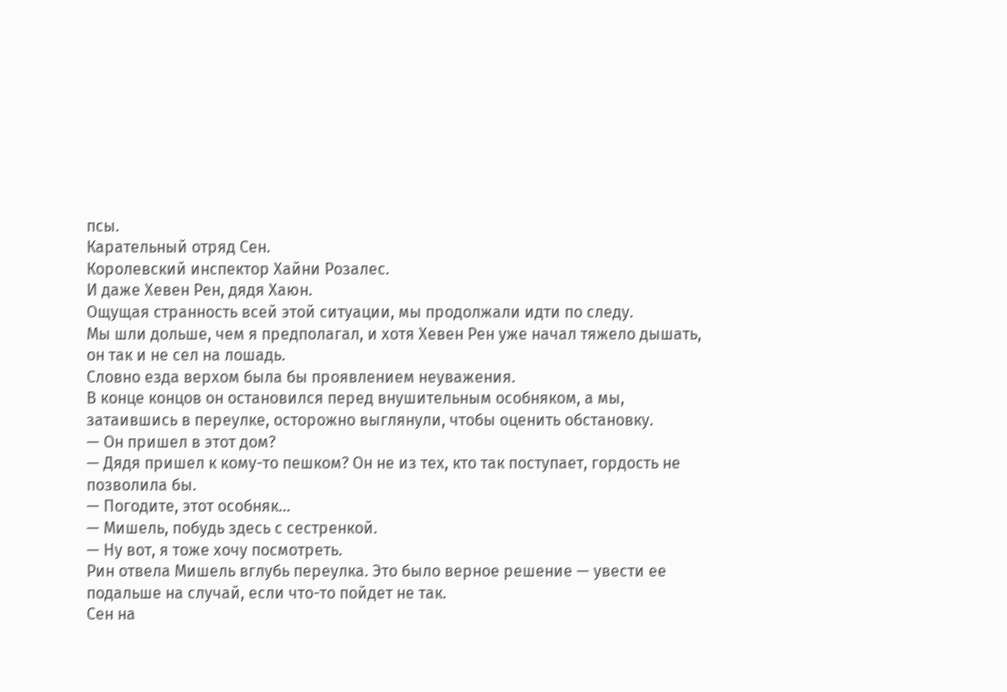псы.
Карательный отряд Сен.
Королевский инспектор Хайни Розалес.
И даже Хевен Рен, дядя Хаюн.
Ощущая странность всей этой ситуации, мы продолжали идти по следу.
Мы шли дольше, чем я предполагал, и хотя Хевен Рен уже начал тяжело дышать, он так и не сел на лошадь.
Словно езда верхом была бы проявлением неуважения.
В конце концов он остановился перед внушительным особняком, а мы, затаившись в переулке, осторожно выглянули, чтобы оценить обстановку.
— Он пришел в этот дом?
— Дядя пришел к кому-то пешком? Он не из тех, кто так поступает, гордость не позволила бы.
— Погодите, этот особняк...
— Мишель, побудь здесь с сестренкой.
— Ну вот, я тоже хочу посмотреть.
Рин отвела Мишель вглубь переулка. Это было верное решение — увести ее подальше на случай, если что-то пойдет не так.
Сен на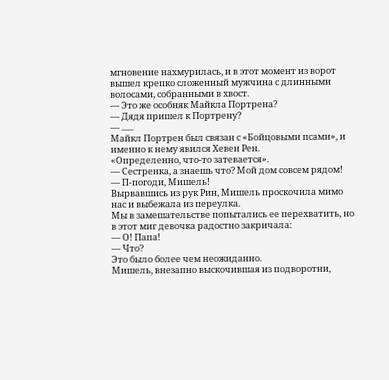мгновение нахмурилась, и в этот момент из ворот вышел крепко сложенный мужчина с длинными волосами, собранными в хвост.
— Это же особняк Майкла Портрена?
— Дядя пришел к Портрену?
— ......
Майкл Портрен был связан с «Бойцовыми псами», и именно к нему явился Хевен Рен.
«Определенно, что-то затевается».
— Сестренка, а знаешь что? Мой дом совсем рядом!
— П-погоди, Мишель!
Вырвавшись из рук Рин, Мишель проскочила мимо нас и выбежала из переулка.
Мы в замешательстве попытались ее перехватить, но в этот миг девочка радостно закричала:
— О! Папа!
— Что?
Это было более чем неожиданно.
Мишель, внезапно выскочившая из подворотни,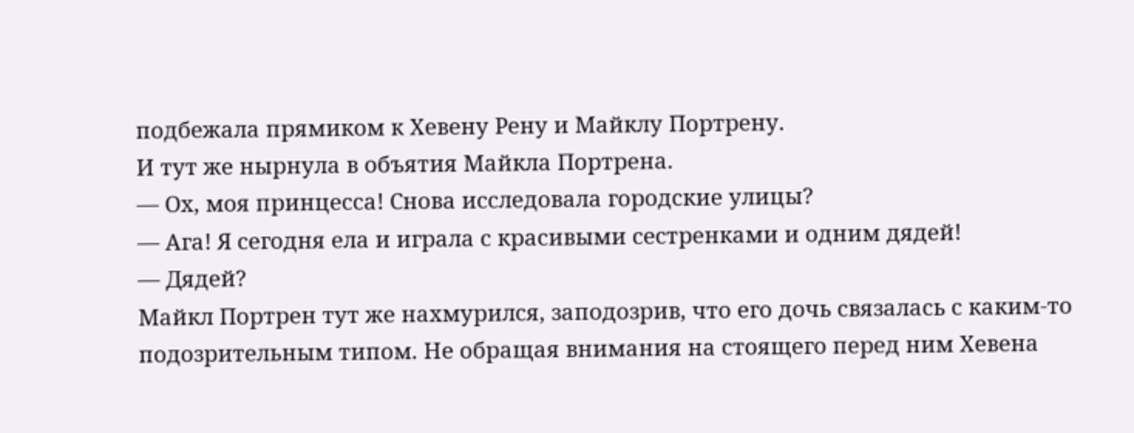подбежала прямиком к Хевену Рену и Майклу Портрену.
И тут же нырнула в объятия Майкла Портрена.
— Ох, моя принцесса! Снова исследовала городские улицы?
— Ага! Я сегодня ела и играла с красивыми сестренками и одним дядей!
— Дядей?
Майкл Портрен тут же нахмурился, заподозрив, что его дочь связалась с каким-то подозрительным типом. Не обращая внимания на стоящего перед ним Хевена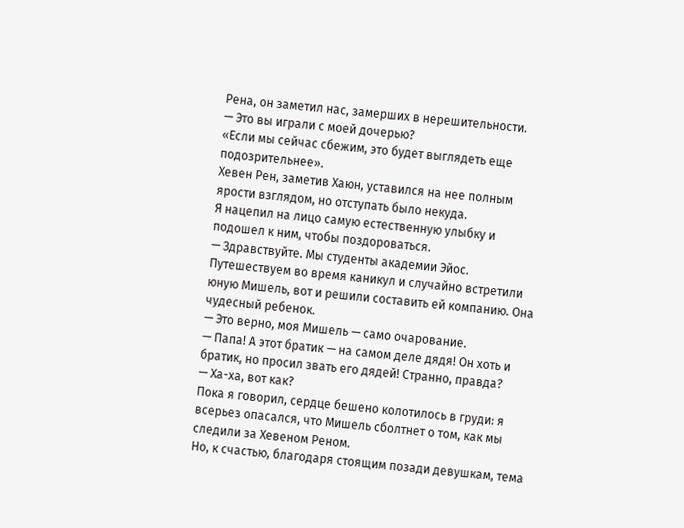Рена, он заметил нас, замерших в нерешительности.
— Это вы играли с моей дочерью?
«Если мы сейчас сбежим, это будет выглядеть еще подозрительнее».
Хевен Рен, заметив Хаюн, уставился на нее полным ярости взглядом, но отступать было некуда.
Я нацепил на лицо самую естественную улыбку и подошел к ним, чтобы поздороваться.
— Здравствуйте. Мы студенты академии Эйос. Путешествуем во время каникул и случайно встретили юную Мишель, вот и решили составить ей компанию. Она чудесный ребенок.
— Это верно, моя Мишель — само очарование.
— Папа! А этот братик — на самом деле дядя! Он хоть и братик, но просил звать его дядей! Странно, правда?
— Ха-ха, вот как?
Пока я говорил, сердце бешено колотилось в груди: я всерьез опасался, что Мишель сболтнет о том, как мы следили за Хевеном Реном.
Но, к счастью, благодаря стоящим позади девушкам, тема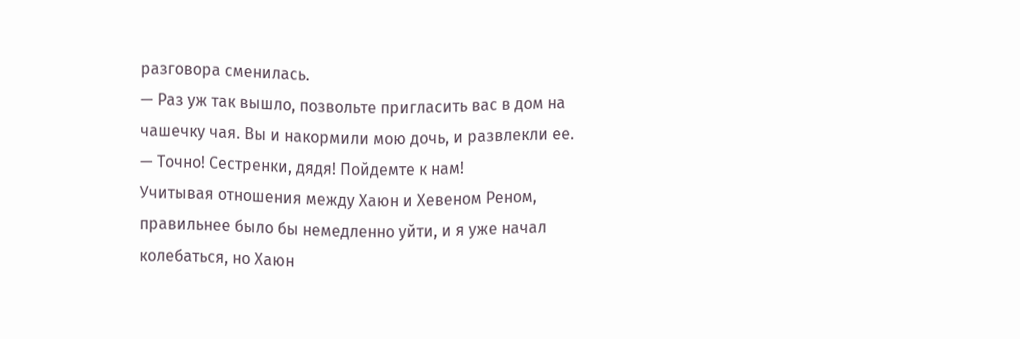разговора сменилась.
— Раз уж так вышло, позвольте пригласить вас в дом на чашечку чая. Вы и накормили мою дочь, и развлекли ее.
— Точно! Сестренки, дядя! Пойдемте к нам!
Учитывая отношения между Хаюн и Хевеном Реном, правильнее было бы немедленно уйти, и я уже начал колебаться, но Хаюн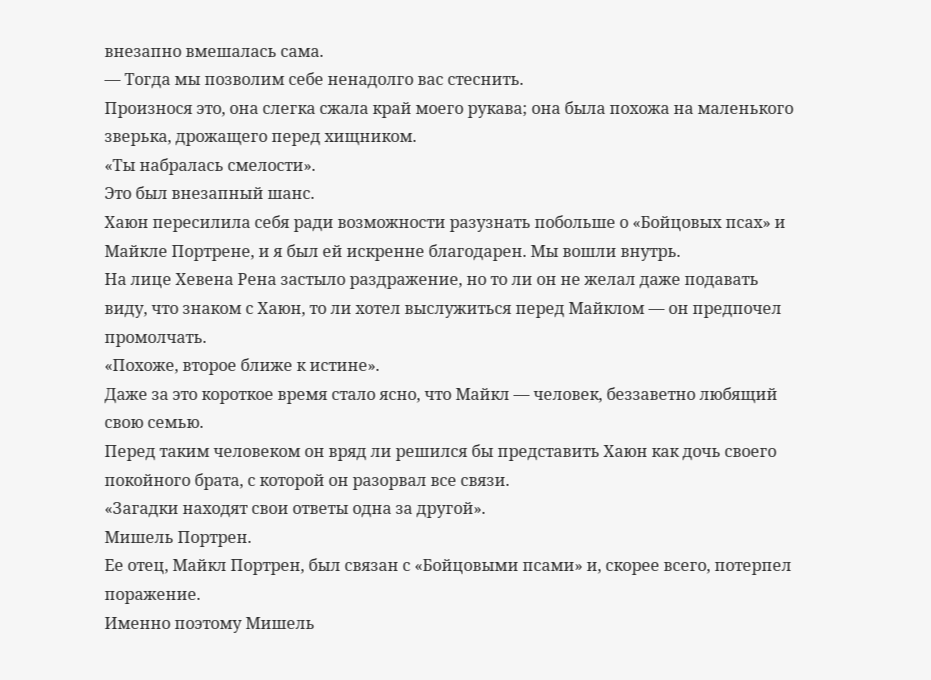внезапно вмешалась сама.
— Тогда мы позволим себе ненадолго вас стеснить.
Произнося это, она слегка сжала край моего рукава; она была похожа на маленького зверька, дрожащего перед хищником.
«Ты набралась смелости».
Это был внезапный шанс.
Хаюн пересилила себя ради возможности разузнать побольше о «Бойцовых псах» и Майкле Портрене, и я был ей искренне благодарен. Мы вошли внутрь.
На лице Хевена Рена застыло раздражение, но то ли он не желал даже подавать виду, что знаком с Хаюн, то ли хотел выслужиться перед Майклом — он предпочел промолчать.
«Похоже, второе ближе к истине».
Даже за это короткое время стало ясно, что Майкл — человек, беззаветно любящий свою семью.
Перед таким человеком он вряд ли решился бы представить Хаюн как дочь своего покойного брата, с которой он разорвал все связи.
«Загадки находят свои ответы одна за другой».
Мишель Портрен.
Ее отец, Майкл Портрен, был связан с «Бойцовыми псами» и, скорее всего, потерпел поражение.
Именно поэтому Мишель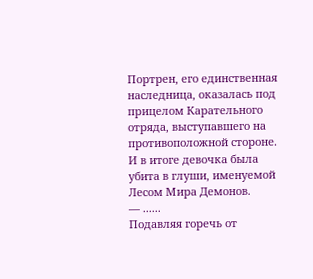Портрен, его единственная наследница, оказалась под прицелом Карательного отряда, выступавшего на противоположной стороне.
И в итоге девочка была убита в глуши, именуемой Лесом Мира Демонов.
— ......
Подавляя горечь от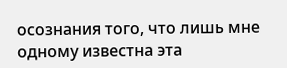осознания того, что лишь мне одному известна эта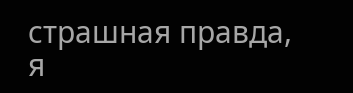страшная правда, я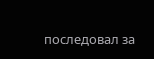последовал за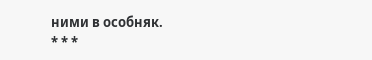ними в особняк.
* * *